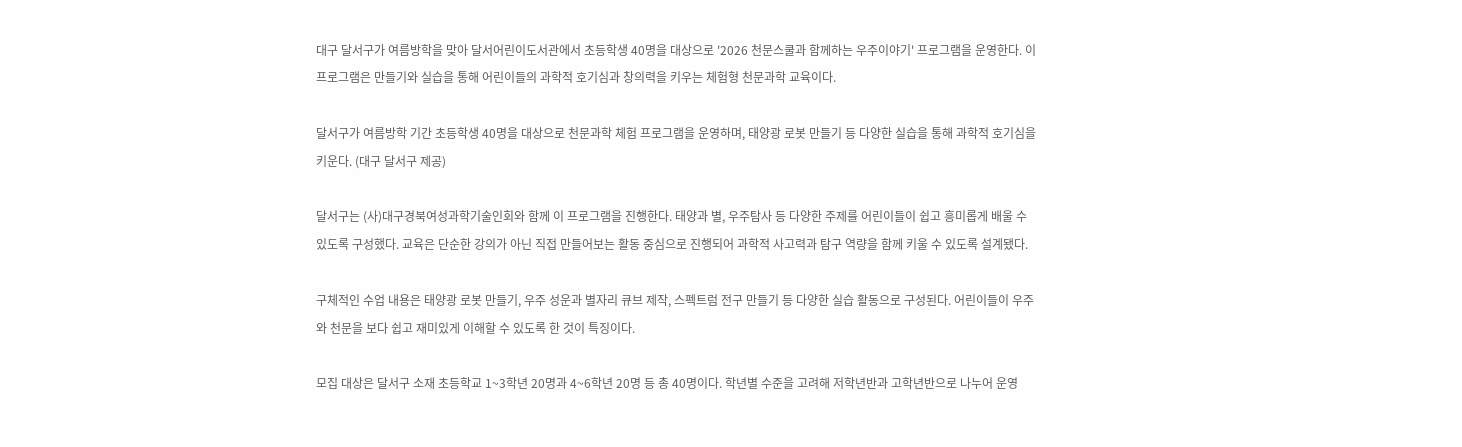대구 달서구가 여름방학을 맞아 달서어린이도서관에서 초등학생 40명을 대상으로 '2026 천문스쿨과 함께하는 우주이야기' 프로그램을 운영한다. 이 프로그램은 만들기와 실습을 통해 어린이들의 과학적 호기심과 창의력을 키우는 체험형 천문과학 교육이다.

달서구가 여름방학 기간 초등학생 40명을 대상으로 천문과학 체험 프로그램을 운영하며, 태양광 로봇 만들기 등 다양한 실습을 통해 과학적 호기심을 키운다. (대구 달서구 제공)

달서구는 (사)대구경북여성과학기술인회와 함께 이 프로그램을 진행한다. 태양과 별, 우주탐사 등 다양한 주제를 어린이들이 쉽고 흥미롭게 배울 수 있도록 구성했다. 교육은 단순한 강의가 아닌 직접 만들어보는 활동 중심으로 진행되어 과학적 사고력과 탐구 역량을 함께 키울 수 있도록 설계됐다.

구체적인 수업 내용은 태양광 로봇 만들기, 우주 성운과 별자리 큐브 제작, 스펙트럼 전구 만들기 등 다양한 실습 활동으로 구성된다. 어린이들이 우주와 천문을 보다 쉽고 재미있게 이해할 수 있도록 한 것이 특징이다.

모집 대상은 달서구 소재 초등학교 1~3학년 20명과 4~6학년 20명 등 총 40명이다. 학년별 수준을 고려해 저학년반과 고학년반으로 나누어 운영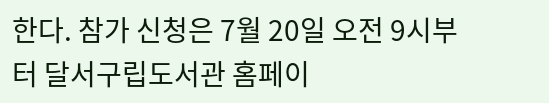한다. 참가 신청은 7월 20일 오전 9시부터 달서구립도서관 홈페이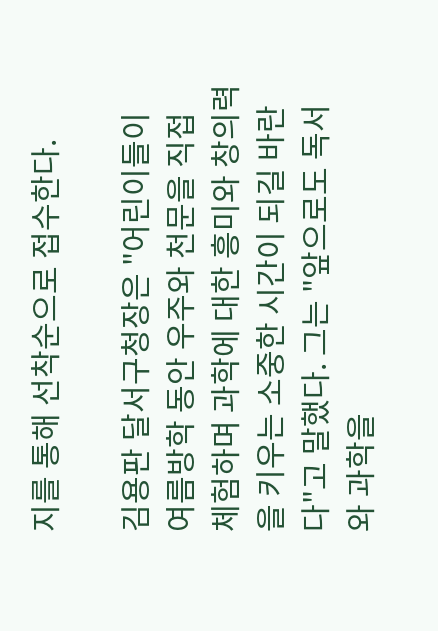지를 통해 선착순으로 접수한다.

김용판 달서구청장은 "어린이들이 여름방학 동안 우주와 천문을 직접 체험하며 과학에 대한 흥미와 창의력을 키우는 소중한 시간이 되길 바란다"고 말했다. 그는 "앞으로도 독서와 과학을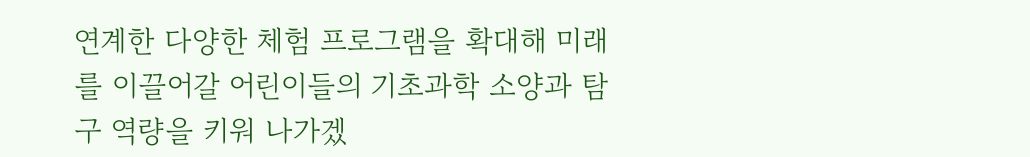연계한 다양한 체험 프로그램을 확대해 미래를 이끌어갈 어린이들의 기초과학 소양과 탐구 역량을 키워 나가겠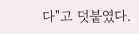다"고 덧붙였다.